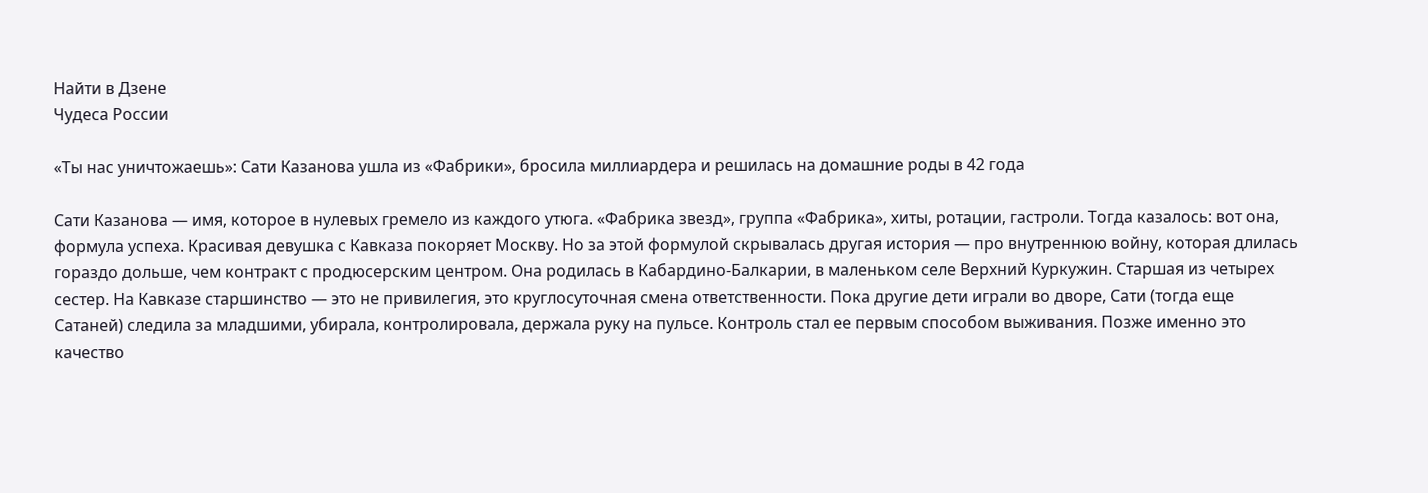Найти в Дзене
Чудеса России

«Ты нас уничтожаешь»: Сати Казанова ушла из «Фабрики», бросила миллиардера и решилась на домашние роды в 42 года

Сати Казанова — имя, которое в нулевых гремело из каждого утюга. «Фабрика звезд», группа «Фабрика», хиты, ротации, гастроли. Тогда казалось: вот она, формула успеха. Красивая девушка с Кавказа покоряет Москву. Но за этой формулой скрывалась другая история — про внутреннюю войну, которая длилась гораздо дольше, чем контракт с продюсерским центром. Она родилась в Кабардино-Балкарии, в маленьком селе Верхний Куркужин. Старшая из четырех сестер. На Кавказе старшинство — это не привилегия, это круглосуточная смена ответственности. Пока другие дети играли во дворе, Сати (тогда еще Сатаней) следила за младшими, убирала, контролировала, держала руку на пульсе. Контроль стал ее первым способом выживания. Позже именно это качество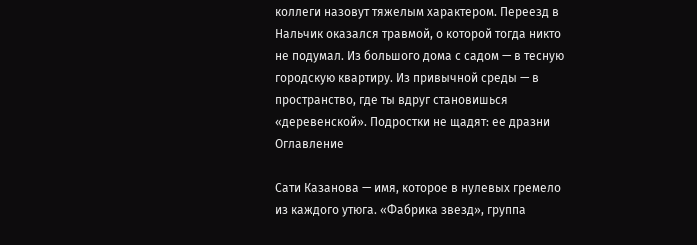коллеги назовут тяжелым характером. Переезд в Нальчик оказался травмой, о которой тогда никто не подумал. Из большого дома с садом — в тесную городскую квартиру. Из привычной среды — в пространство, где ты вдруг становишься «деревенской». Подростки не щадят: ее дразни
Оглавление

Сати Казанова — имя, которое в нулевых гремело из каждого утюга. «Фабрика звезд», группа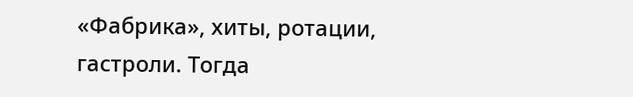«Фабрика», хиты, ротации, гастроли. Тогда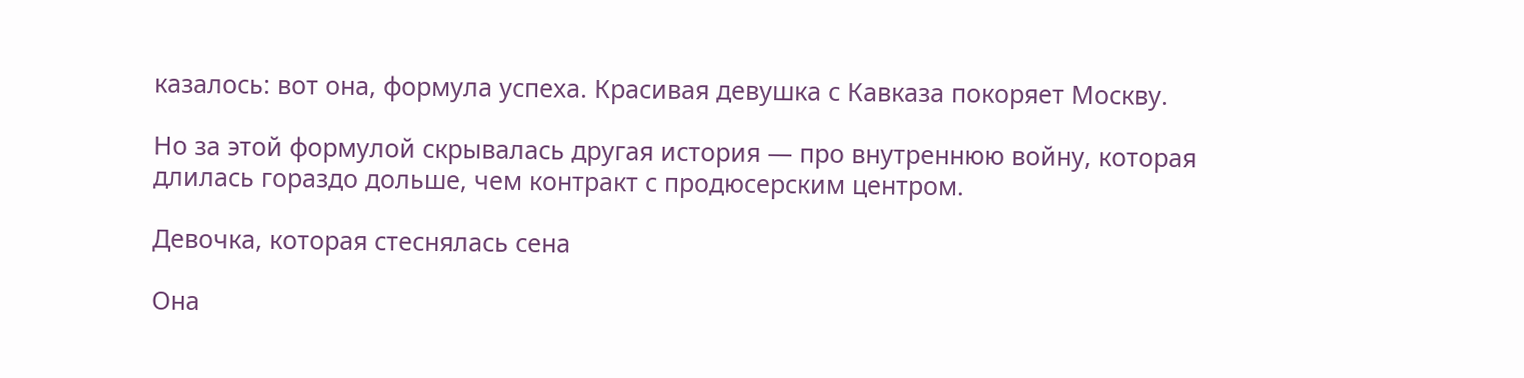казалось: вот она, формула успеха. Красивая девушка с Кавказа покоряет Москву.

Но за этой формулой скрывалась другая история — про внутреннюю войну, которая длилась гораздо дольше, чем контракт с продюсерским центром.

Девочка, которая стеснялась сена

Она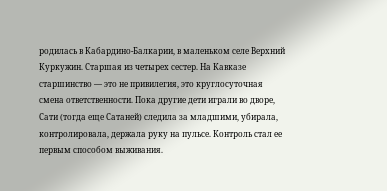родилась в Кабардино-Балкарии, в маленьком селе Верхний Куркужин. Старшая из четырех сестер. На Кавказе старшинство — это не привилегия, это круглосуточная смена ответственности. Пока другие дети играли во дворе, Сати (тогда еще Сатаней) следила за младшими, убирала, контролировала, держала руку на пульсе. Контроль стал ее первым способом выживания.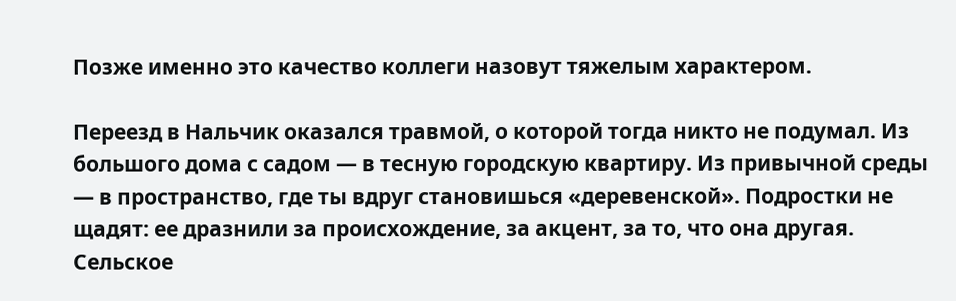Позже именно это качество коллеги назовут тяжелым характером.

Переезд в Нальчик оказался травмой, о которой тогда никто не подумал. Из большого дома с садом — в тесную городскую квартиру. Из привычной среды — в пространство, где ты вдруг становишься «деревенской». Подростки не щадят: ее дразнили за происхождение, за акцент, за то, что она другая. Сельское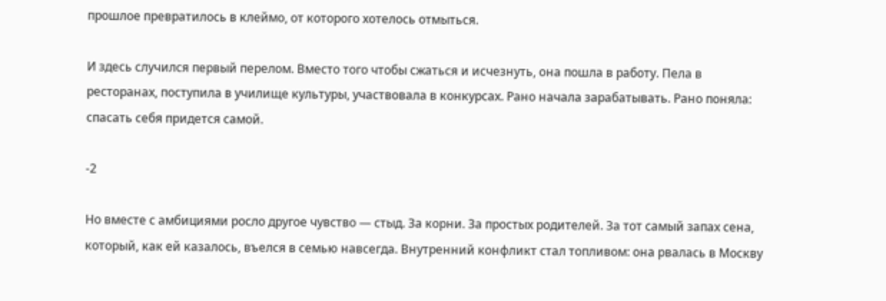прошлое превратилось в клеймо, от которого хотелось отмыться.

И здесь случился первый перелом. Вместо того чтобы сжаться и исчезнуть, она пошла в работу. Пела в ресторанах, поступила в училище культуры, участвовала в конкурсах. Рано начала зарабатывать. Рано поняла: спасать себя придется самой.

-2

Но вместе с амбициями росло другое чувство — стыд. За корни. За простых родителей. За тот самый запах сена, который, как ей казалось, въелся в семью навсегда. Внутренний конфликт стал топливом: она рвалась в Москву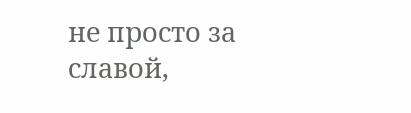не просто за славой,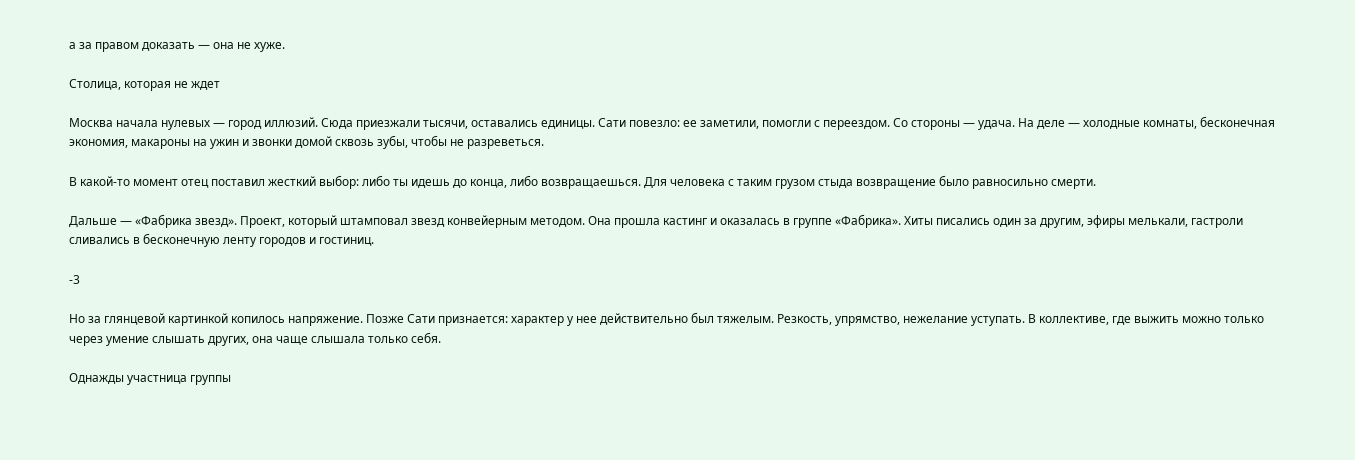а за правом доказать — она не хуже.

Столица, которая не ждет

Москва начала нулевых — город иллюзий. Сюда приезжали тысячи, оставались единицы. Сати повезло: ее заметили, помогли с переездом. Со стороны — удача. На деле — холодные комнаты, бесконечная экономия, макароны на ужин и звонки домой сквозь зубы, чтобы не разреветься.

В какой-то момент отец поставил жесткий выбор: либо ты идешь до конца, либо возвращаешься. Для человека с таким грузом стыда возвращение было равносильно смерти.

Дальше — «Фабрика звезд». Проект, который штамповал звезд конвейерным методом. Она прошла кастинг и оказалась в группе «Фабрика». Хиты писались один за другим, эфиры мелькали, гастроли сливались в бесконечную ленту городов и гостиниц.

-3

Но за глянцевой картинкой копилось напряжение. Позже Сати признается: характер у нее действительно был тяжелым. Резкость, упрямство, нежелание уступать. В коллективе, где выжить можно только через умение слышать других, она чаще слышала только себя.

Однажды участница группы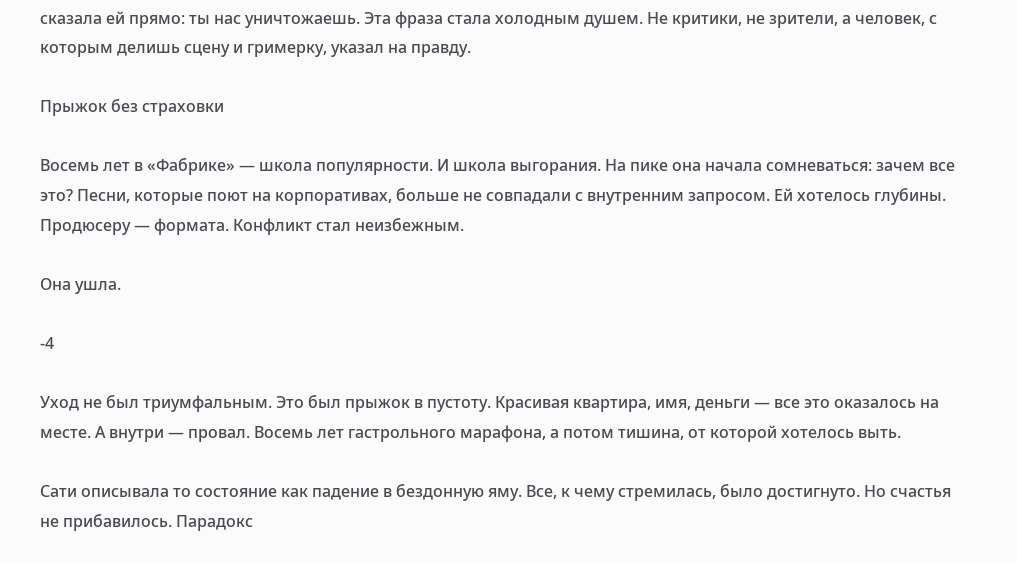сказала ей прямо: ты нас уничтожаешь. Эта фраза стала холодным душем. Не критики, не зрители, а человек, с которым делишь сцену и гримерку, указал на правду.

Прыжок без страховки

Восемь лет в «Фабрике» — школа популярности. И школа выгорания. На пике она начала сомневаться: зачем все это? Песни, которые поют на корпоративах, больше не совпадали с внутренним запросом. Ей хотелось глубины. Продюсеру — формата. Конфликт стал неизбежным.

Она ушла.

-4

Уход не был триумфальным. Это был прыжок в пустоту. Красивая квартира, имя, деньги — все это оказалось на месте. А внутри — провал. Восемь лет гастрольного марафона, а потом тишина, от которой хотелось выть.

Сати описывала то состояние как падение в бездонную яму. Все, к чему стремилась, было достигнуто. Но счастья не прибавилось. Парадокс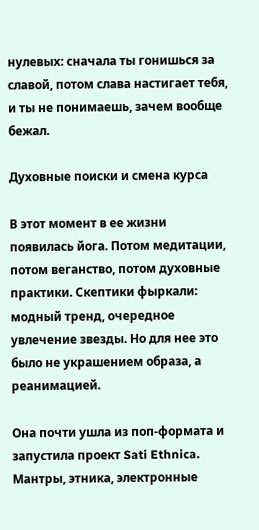нулевых: сначала ты гонишься за славой, потом слава настигает тебя, и ты не понимаешь, зачем вообще бежал.

Духовные поиски и смена курса

В этот момент в ее жизни появилась йога. Потом медитации, потом веганство, потом духовные практики. Скептики фыркали: модный тренд, очередное увлечение звезды. Но для нее это было не украшением образа, а реанимацией.

Она почти ушла из поп-формата и запустила проект Sati Ethnica. Мантры, этника, электронные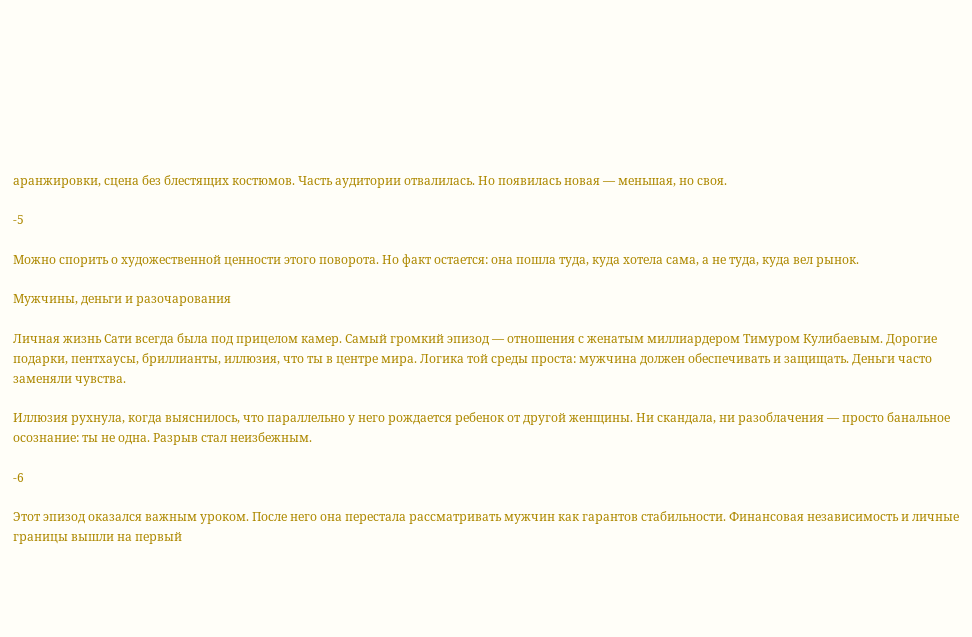аранжировки, сцена без блестящих костюмов. Часть аудитории отвалилась. Но появилась новая — меньшая, но своя.

-5

Можно спорить о художественной ценности этого поворота. Но факт остается: она пошла туда, куда хотела сама, а не туда, куда вел рынок.

Мужчины, деньги и разочарования

Личная жизнь Сати всегда была под прицелом камер. Самый громкий эпизод — отношения с женатым миллиардером Тимуром Кулибаевым. Дорогие подарки, пентхаусы, бриллианты, иллюзия, что ты в центре мира. Логика той среды проста: мужчина должен обеспечивать и защищать. Деньги часто заменяли чувства.

Иллюзия рухнула, когда выяснилось, что параллельно у него рождается ребенок от другой женщины. Ни скандала, ни разоблачения — просто банальное осознание: ты не одна. Разрыв стал неизбежным.

-6

Этот эпизод оказался важным уроком. После него она перестала рассматривать мужчин как гарантов стабильности. Финансовая независимость и личные границы вышли на первый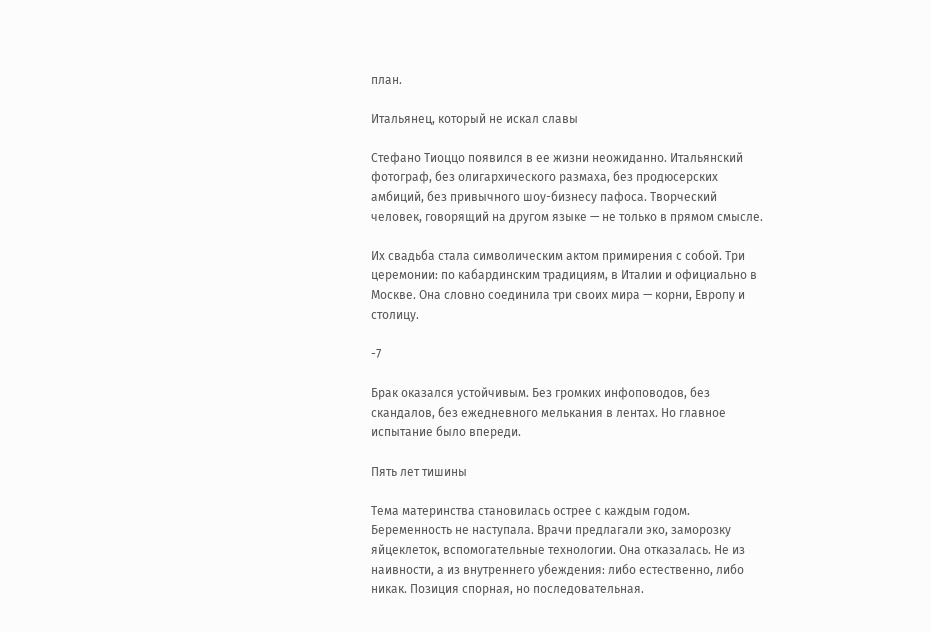план.

Итальянец, который не искал славы

Стефано Тиоццо появился в ее жизни неожиданно. Итальянский фотограф, без олигархического размаха, без продюсерских амбиций, без привычного шоу-бизнесу пафоса. Творческий человек, говорящий на другом языке — не только в прямом смысле.

Их свадьба стала символическим актом примирения с собой. Три церемонии: по кабардинским традициям, в Италии и официально в Москве. Она словно соединила три своих мира — корни, Европу и столицу.

-7

Брак оказался устойчивым. Без громких инфоповодов, без скандалов, без ежедневного мелькания в лентах. Но главное испытание было впереди.

Пять лет тишины

Тема материнства становилась острее с каждым годом. Беременность не наступала. Врачи предлагали эко, заморозку яйцеклеток, вспомогательные технологии. Она отказалась. Не из наивности, а из внутреннего убеждения: либо естественно, либо никак. Позиция спорная, но последовательная.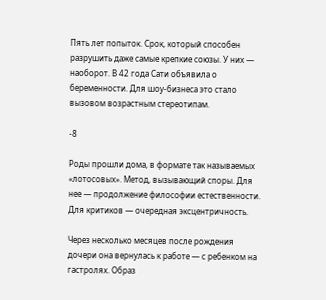Пять лет попыток. Срок, который способен разрушить даже самые крепкие союзы. У них — наоборот. В 42 года Сати объявила о беременности. Для шоу-бизнеса это стало вызовом возрастным стереотипам.

-8

Роды прошли дома, в формате так называемых «лотосовых». Метод, вызывающий споры. Для нее — продолжение философии естественности. Для критиков — очередная эксцентричность.

Через несколько месяцев после рождения дочери она вернулась к работе — с ребенком на гастролях. Образ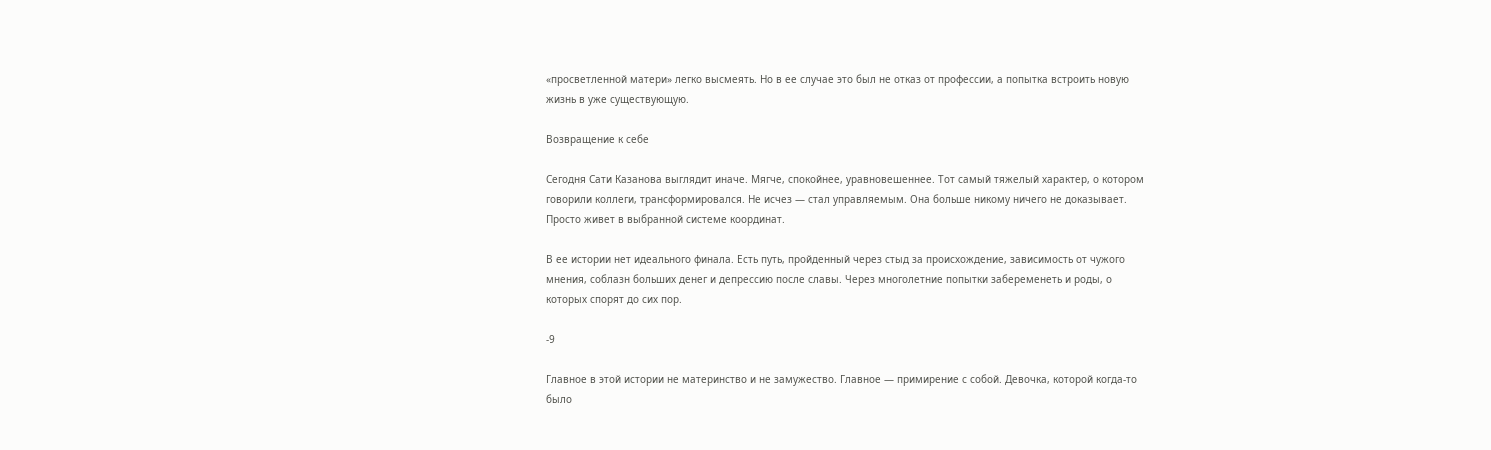«просветленной матери» легко высмеять. Но в ее случае это был не отказ от профессии, а попытка встроить новую жизнь в уже существующую.

Возвращение к себе

Сегодня Сати Казанова выглядит иначе. Мягче, спокойнее, уравновешеннее. Тот самый тяжелый характер, о котором говорили коллеги, трансформировался. Не исчез — стал управляемым. Она больше никому ничего не доказывает. Просто живет в выбранной системе координат.

В ее истории нет идеального финала. Есть путь, пройденный через стыд за происхождение, зависимость от чужого мнения, соблазн больших денег и депрессию после славы. Через многолетние попытки забеременеть и роды, о которых спорят до сих пор.

-9

Главное в этой истории не материнство и не замужество. Главное — примирение с собой. Девочка, которой когда-то было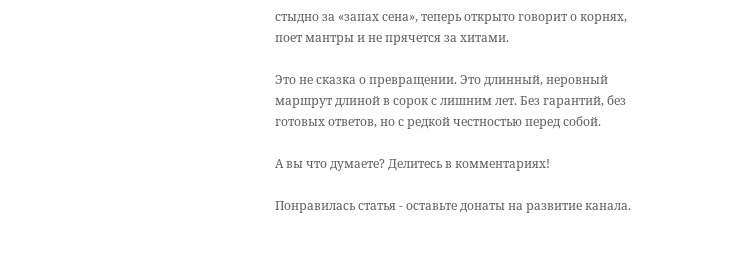стыдно за «запах сена», теперь открыто говорит о корнях, поет мантры и не прячется за хитами.

Это не сказка о превращении. Это длинный, неровный маршрут длиной в сорок с лишним лет. Без гарантий, без готовых ответов, но с редкой честностью перед собой.

А вы что думаете? Делитесь в комментариях!

Понравилась статья - оставьте донаты на развитие канала.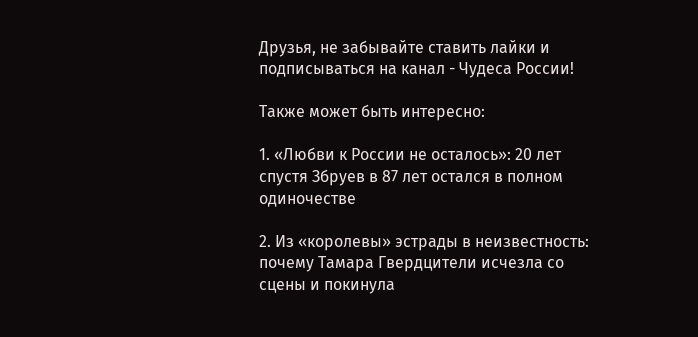Друзья, не забывайте ставить лайки и подписываться на канал - Чудеса России!

Также может быть интересно:

1. «Любви к России не осталось»: 20 лет спустя Збруев в 87 лет остался в полном одиночестве

2. Из «королевы» эстрады в неизвестность: почему Тамара Гвердцители исчезла со сцены и покинула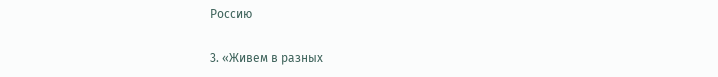Россию

3. «Живем в разных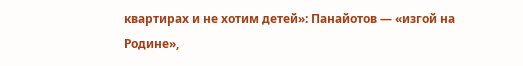квартирах и не хотим детей»: Панайотов — «изгой на Родине»,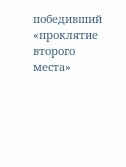победивший «проклятие второго места»